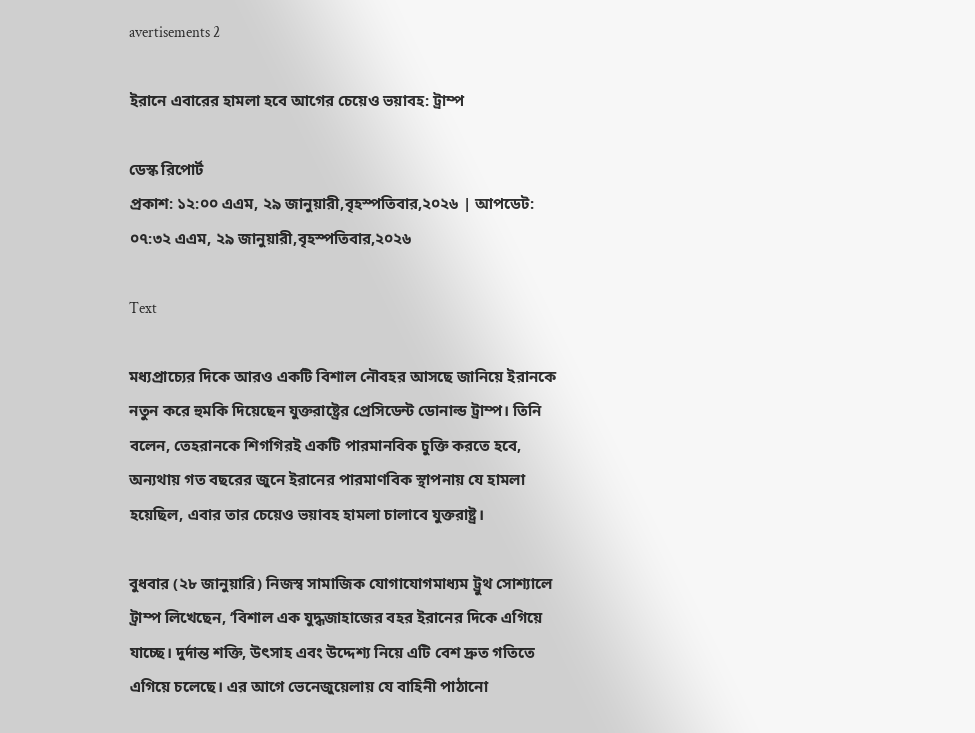avertisements 2

ইরানে এবারের হামলা হবে আগের চেয়েও ভয়াবহ: ট্রাম্প

ডেস্ক রিপোর্ট
প্রকাশ: ১২:০০ এএম, ২৯ জানুয়ারী,বৃহস্পতিবার,২০২৬ | আপডেট: ০৭:৩২ এএম, ২৯ জানুয়ারী,বৃহস্পতিবার,২০২৬

Text

মধ্যপ্রাচ্যের দিকে আরও একটি বিশাল নৌবহর আসছে জানিয়ে ইরানকে নতুন করে হুমকি দিয়েছেন যুক্তরাষ্ট্রের প্রেসিডেন্ট ডোনাল্ড ট্রাম্প। তিনি বলেন, তেহরানকে শিগগিরই একটি পারমানবিক চুক্তি করতে হবে, অন্যথায় গত বছরের জুনে ইরানের পারমাণবিক স্থাপনায় যে হামলা হয়েছিল, এবার তার চেয়েও ভয়াবহ হামলা চালাবে যুক্তরাষ্ট্র।

বুধবার (২৮ জানুয়ারি) নিজস্ব সামাজিক যোগাযোগমাধ্যম ট্রুথ সোশ্যালে ট্রাম্প লিখেছেন, ‘বিশাল এক যুদ্ধজাহাজের বহর ইরানের দিকে এগিয়ে যাচ্ছে। দুর্দান্ত শক্তি, উৎসাহ এবং উদ্দেশ্য নিয়ে এটি বেশ দ্রুত গতিতে এগিয়ে চলেছে। এর আগে ভেনেজুয়েলায় যে বাহিনী পাঠানো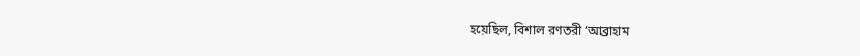হয়েছিল, বিশাল রণতরী ‘আব্রাহাম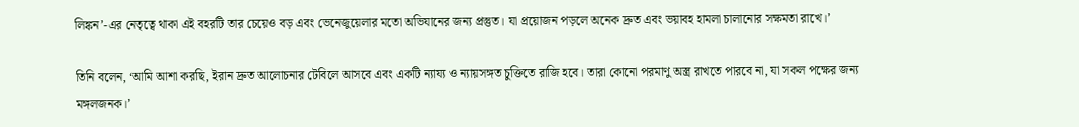লিঙ্কন’-এর নেতৃত্বে থাকা এই বহরটি তার চেয়েও বড় এবং ভেনেজুয়েলার মতো অভিযানের জন্য প্রস্তুত। যা প্রয়োজন পড়লে অনেক দ্রুত এবং ভয়াবহ হামলা চালানোর সক্ষমতা রাখে।’

তিনি বলেন, ‘আমি আশা করছি, ইরান দ্রুত আলোচনার টেবিলে আসবে এবং একটি ন্যায্য ও ন্যায়সঙ্গত চুক্তিতে রাজি হবে। তারা কোনো পরমাণু অস্ত্র রাখতে পারবে না, যা সকল পক্ষের জন্য মঙ্গলজনক।’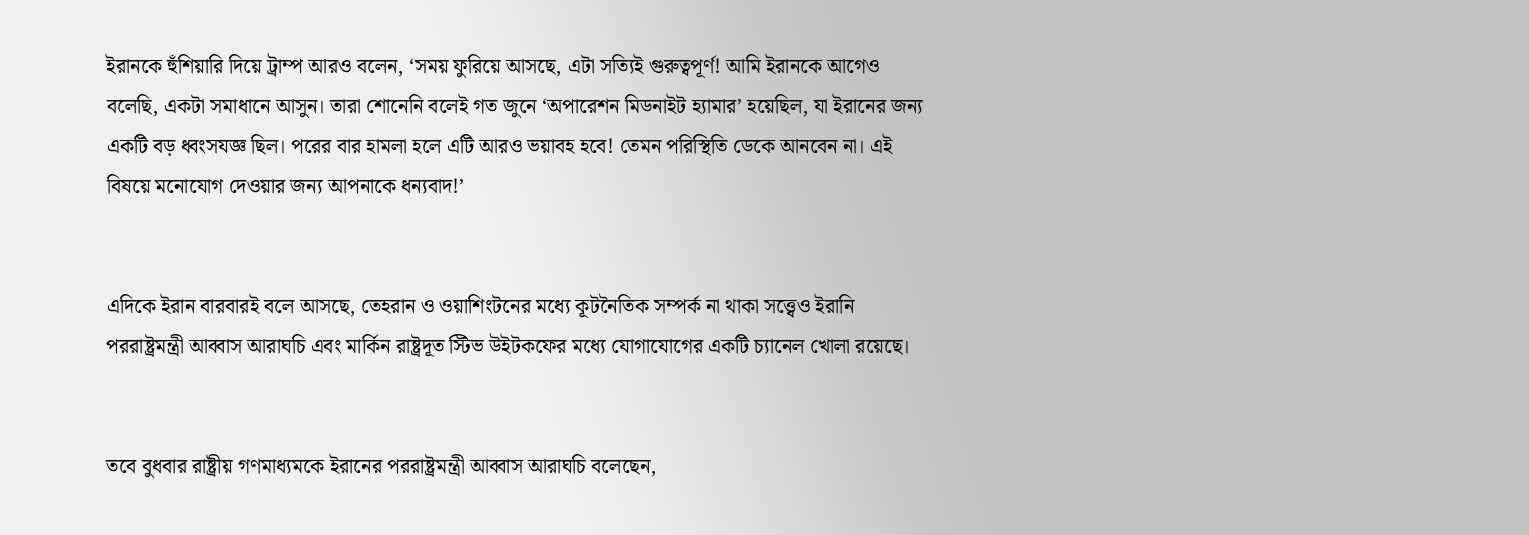ইরানকে হুঁশিয়ারি দিয়ে ট্রাম্প আরও বলেন, ‘সময় ফুরিয়ে আসছে, এটা সত্যিই গুরুত্বপূর্ণ! আমি ইরানকে আগেও বলেছি, একটা সমাধানে আসুন। তারা শোনেনি বলেই গত জুনে ‘অপারেশন মিডনাইট হ্যামার’ হয়েছিল, যা ইরানের জন্য একটি বড় ধ্বংসযজ্ঞ ছিল। পরের বার হামলা হলে এটি আরও ভয়াবহ হবে! তেমন পরিস্থিতি ডেকে আনবেন না। এই বিষয়ে মনোযোগ দেওয়ার জন্য আপনাকে ধন্যবাদ!’


এদিকে ইরান বারবারই বলে আসছে, তেহরান ও ওয়াশিংটনের মধ্যে কূটনৈতিক সম্পর্ক না থাকা সত্ত্বেও ইরানি পররাষ্ট্রমন্ত্রী আব্বাস আরাঘচি এবং মার্কিন রাষ্ট্রদূত স্টিভ উইটকফের মধ্যে যোগাযোগের একটি চ্যানেল খোলা রয়েছে।


তবে বুধবার রাষ্ট্রীয় গণমাধ্যমকে ইরানের পররাষ্ট্রমন্ত্রী আব্বাস আরাঘচি বলেছেন,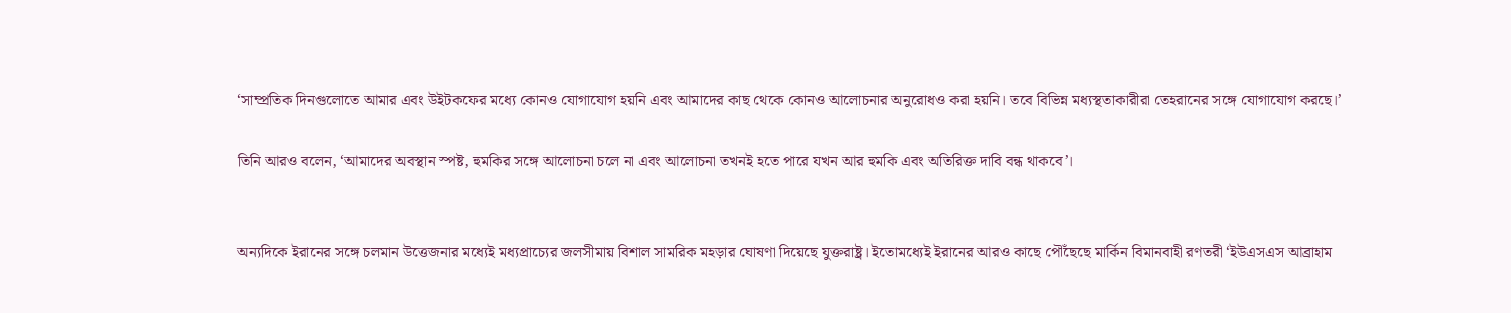‘সাম্প্রতিক দিনগুলোতে আমার এবং উইটকফের মধ্যে কোনও যোগাযোগ হয়নি এবং আমাদের কাছ থেকে কোনও আলোচনার অনুরোধও করা হয়নি। তবে বিভিন্ন মধ্যস্থতাকারীরা তেহরানের সঙ্গে যোগাযোগ করছে।’

তিনি আরও বলেন, ‘আমাদের অবস্থান স্পষ্ট, হুমকির সঙ্গে আলোচনা চলে না এবং আলোচনা তখনই হতে পারে যখন আর হুমকি এবং অতিরিক্ত দাবি বন্ধ থাকবে’।


অন্যদিকে ইরানের সঙ্গে চলমান উত্তেজনার মধ্যেই মধ্যপ্রাচ্যের জলসীমায় বিশাল সামরিক মহড়ার ঘোষণা দিয়েছে যুক্তরাষ্ট্র। ইতোমধ্যেই ইরানের আরও কাছে পৌঁছেছে মার্কিন বিমানবাহী রণতরী ‘ইউএসএস আব্রাহাম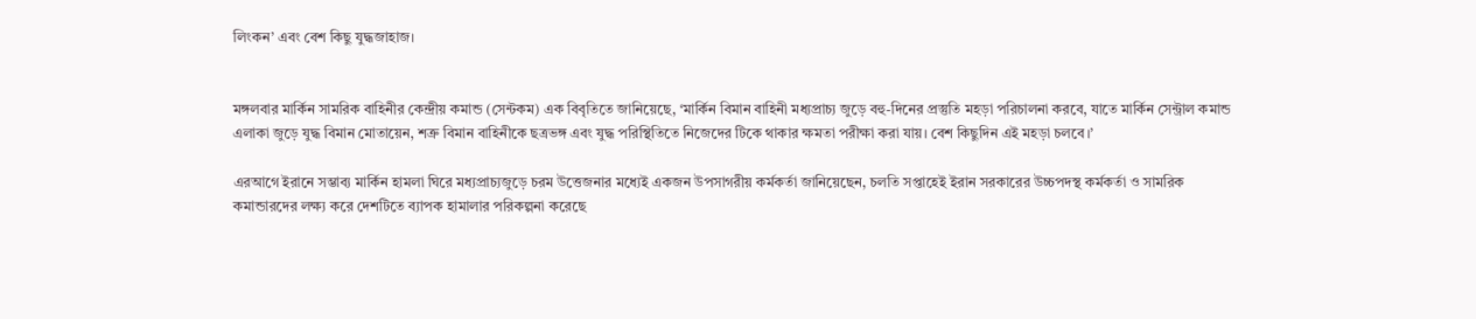লিংকন’ এবং বেশ কিছু যুদ্ধজাহাজ।


মঙ্গলবার মার্কিন সামরিক বাহিনীর কেন্দ্রীয় কমান্ড (সেন্টকম) এক বিবৃতিতে জানিয়েছে, ‘মার্কিন বিমান বাহিনী মধ্যপ্রাচ্য জুড়ে বহু-দিনের প্রস্তুতি মহড়া পরিচালনা করবে, যাতে মার্কিন সেন্ট্রাল কমান্ড এলাকা জুড়ে যুদ্ধ বিমান মোতায়েন, শত্রু বিমান বাহিনীকে ছত্রভঙ্গ এবং যুদ্ধ পরিস্থিতিতে নিজেদের টিকে থাকার ক্ষমতা পরীক্ষা করা যায়। বেশ কিছুদিন এই মহড়া চলবে।’

এরআগে ইরানে সম্ভাব্য মার্কিন হামলা ঘিরে মধ্যপ্রাচ্যজুড়ে চরম উত্তেজনার মধ্যেই একজন উপসাগরীয় কর্মকর্তা জানিয়েছেন, চলতি সপ্তাহেই ইরান সরকারের উচ্চপদস্থ কর্মকর্তা ও সামরিক কমান্ডারদের লক্ষ্য করে দেশটিতে ব্যাপক হামালার পরিকল্পনা করেছে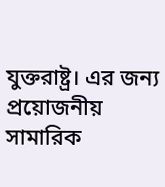যুক্তরাষ্ট্র। এর জন্য প্রয়োজনীয় সামারিক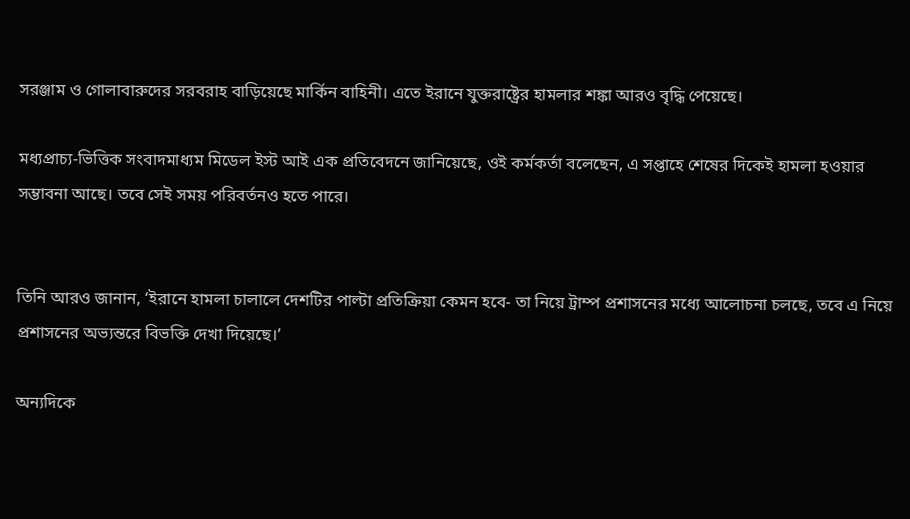সরঞ্জাম ও গোলাবারুদের সরবরাহ বাড়িয়েছে মার্কিন বাহিনী। এতে ইরানে যুক্তরাষ্ট্রের হামলার শঙ্কা আরও বৃদ্ধি পেয়েছে।

মধ্যপ্রাচ্য-ভিত্তিক সংবাদমাধ্যম মিডেল ইস্ট আই এক প্রতিবেদনে জানিয়েছে, ওই কর্মকর্তা বলেছেন, এ সপ্তাহে শেষের দিকেই হামলা হওয়ার সম্ভাবনা আছে। তবে সেই সময় পরিবর্তনও হতে পারে।


তিনি আরও জানান, ‘ইরানে হামলা চালালে দেশটির পাল্টা প্রতিক্রিয়া কেমন হবে- তা নিয়ে ট্রাম্প প্রশাসনের মধ্যে আলোচনা চলছে, তবে এ নিয়ে প্রশাসনের অভ্যন্তরে বিভক্তি দেখা দিয়েছে।’

অন্যদিকে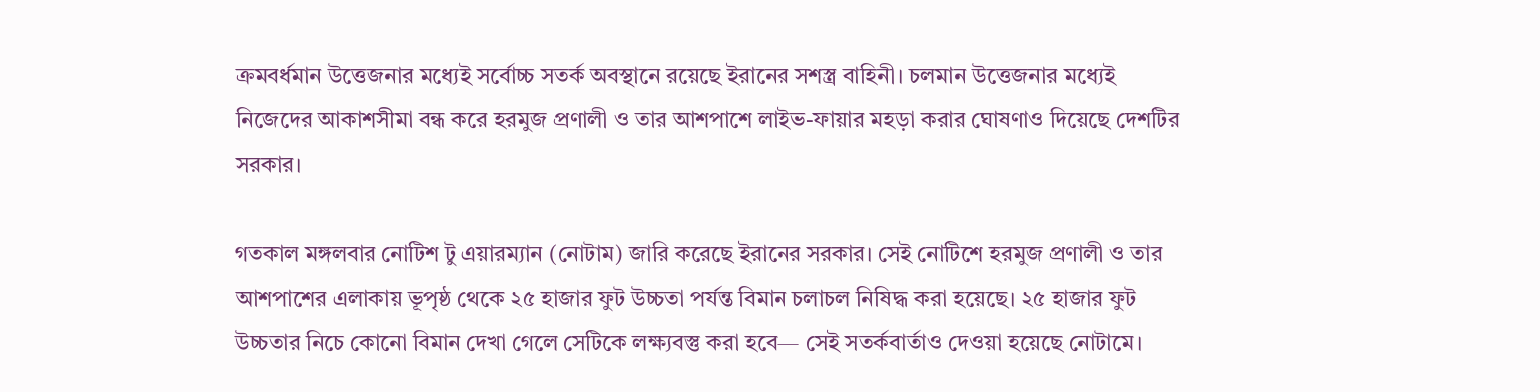ক্রমবর্ধমান উত্তেজনার মধ্যেই সর্বোচ্চ সতর্ক অবস্থানে রয়েছে ইরানের সশস্ত্র বাহিনী। চলমান উত্তেজনার মধ্যেই নিজেদের আকাশসীমা বন্ধ করে হরমুজ প্রণালী ও তার আশপাশে লাইভ-ফায়ার মহড়া করার ঘোষণাও দিয়েছে দেশটির সরকার।

গতকাল মঙ্গলবার নোটিশ টু এয়ারম্যান (নোটাম) জারি করেছে ইরানের সরকার। সেই নোটিশে হরমুজ প্রণালী ও তার আশপাশের এলাকায় ভূপৃষ্ঠ থেকে ২৫ হাজার ফুট উচ্চতা পর্যন্ত বিমান চলাচল নিষিদ্ধ করা হয়েছে। ২৫ হাজার ফুট উচ্চতার নিচে কোনো বিমান দেখা গেলে সেটিকে লক্ষ্যবস্তু করা হবে— সেই সতর্কবার্তাও দেওয়া হয়েছে নোটামে।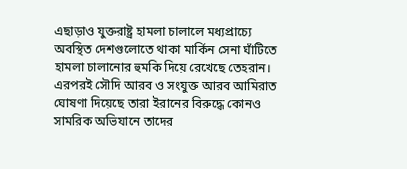এছাড়াও যুক্তরাষ্ট্র হামলা চালালে মধ্যপ্রাচ্যে অবস্থিত দেশগুলোতে থাকা মার্কিন সেনা ঘাঁটিতে হামলা চালানোর হুমকি দিয়ে রেখেছে তেহরান। এরপরই সৌদি আরব ও সংযুক্ত আরব আমিরাত ঘোষণা দিয়েছে তারা ইরানের বিরুদ্ধে কোনও সামরিক অভিযানে তাদের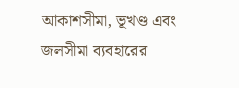আকাশসীমা, ভূখণ্ড এবং জলসীমা ব্যবহারের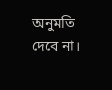অনুমতি দেবে না।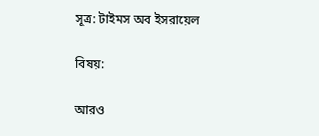সূত্র: টাইমস অব ইসরায়েল

বিষয়:

আরও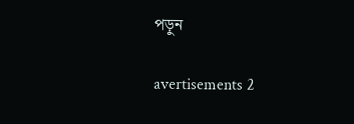পড়ুন

avertisements 2